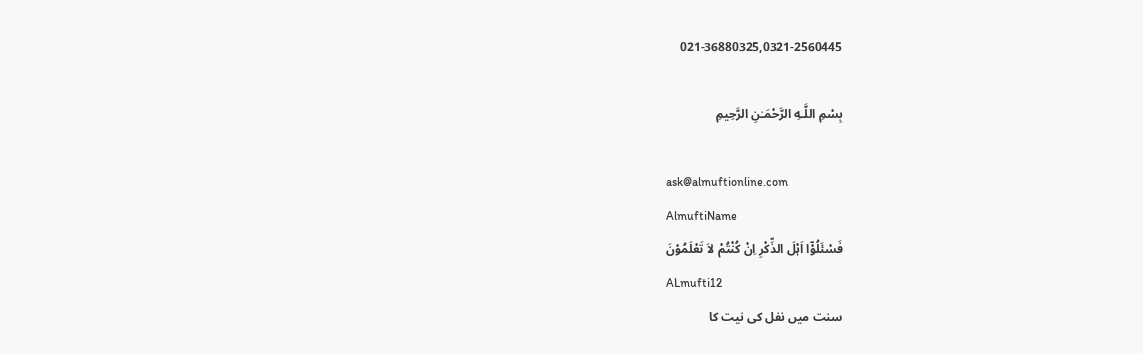021-36880325,0321-2560445

بِسْمِ اللَّـهِ الرَّحْمَـٰنِ الرَّحِيمِ

ask@almuftionline.com
AlmuftiName
فَسْئَلُوْٓا اَہْلَ الذِّکْرِ اِنْ کُنْتُمْ لاَ تَعْلَمُوْنَ
ALmufti12
سنت میں نفل کی نیت کا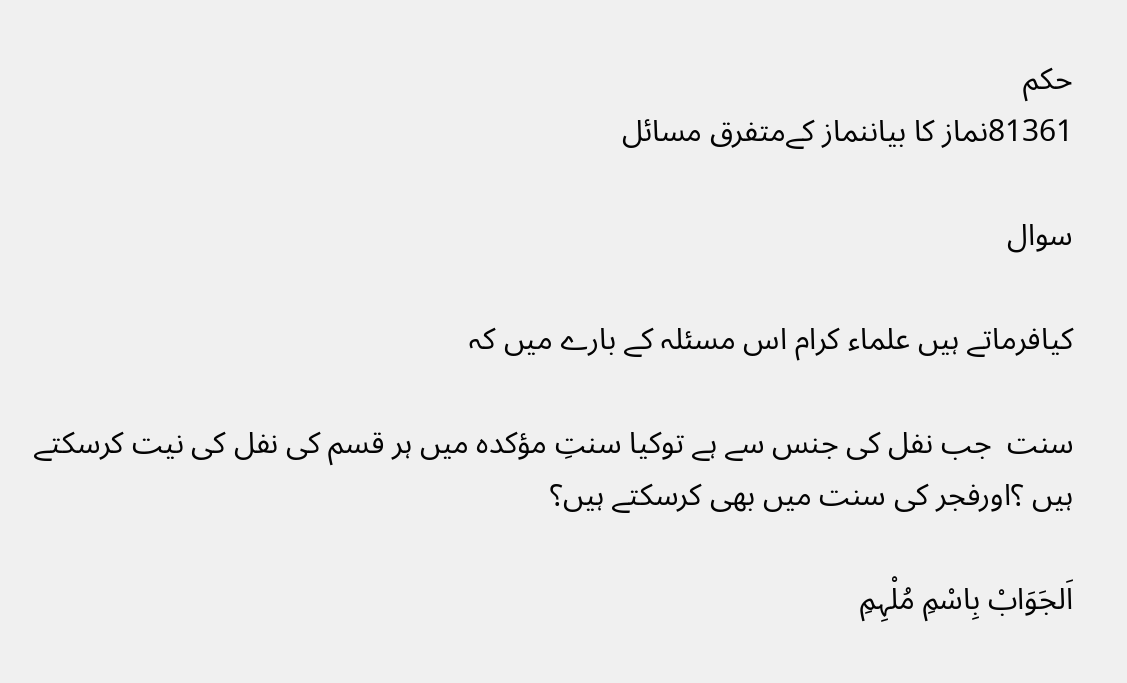حکم
81361نماز کا بیاننماز کےمتفرق مسائل

سوال

کیافرماتے ہیں علماء کرام اس مسئلہ کے بارے میں کہ

سنت  جب نفل کی جنس سے ہے توکیا سنتِ مؤکدہ میں ہر قسم کی نفل کی نیت کرسکتے ہیں ؟اورفجر کی سنت میں بھی کرسکتے ہیں؟

اَلجَوَابْ بِاسْمِ مُلْہِمِ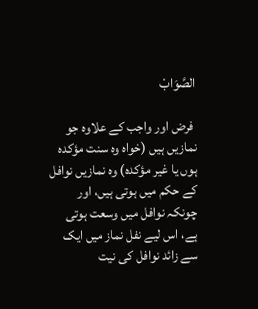الصَّوَابْ

 فرض اور واجب کے علاوہ جو نمازیں ہیں (خواہ وہ سنت مؤکدہ ہوں یا غیر مؤکدہ) وہ نمازیں نوافل کے حکم میں ہوتی ہیں، اور چونکہ نوافل میں وسعت ہوتی ہے، اس لیے نفل نماز میں ایک سے زائد نوافل کی نیت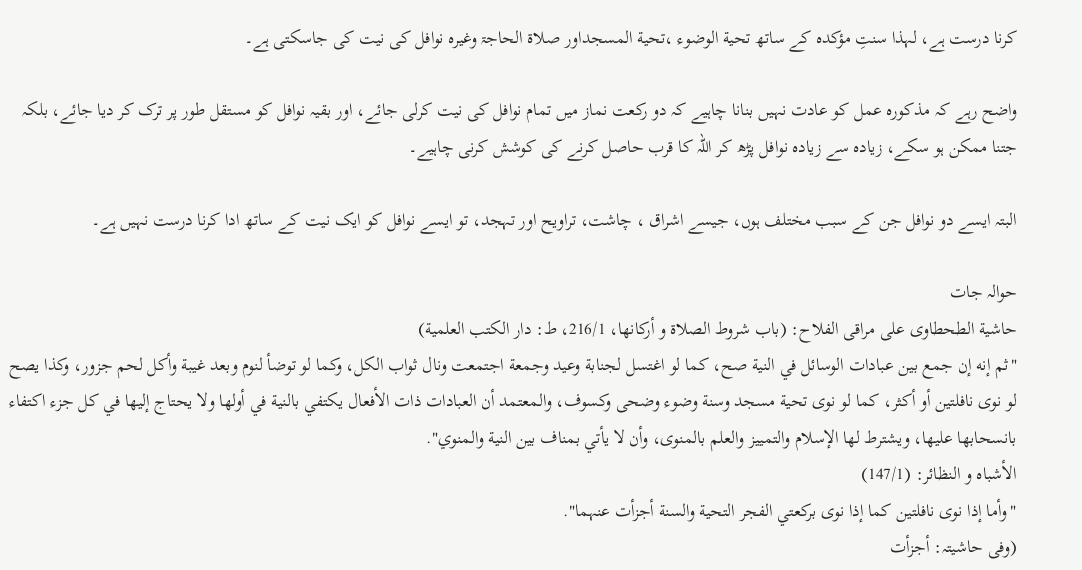کرنا درست ہے، لہذا سنتِ مؤکدہ کے ساتھ تحیة الوضوء ،تحیة المسجداور صلاۃ الحاجۃ وغیرہ نوافل کی نیت کی جاسکتی ہے۔

واضح رہے کہ مذکورہ عمل کو عادت نہیں بنانا چاہیے کہ دو رکعت نماز میں تمام نوافل کی نیت کرلی جائے، اور بقیہ نوافل کو مستقل طور پر ترک کر دیا جائے، بلکہ جتنا ممکن ہو سکے، زیادہ سے زیادہ نوافل پڑھ کر اللہ کا قرب حاصل کرنے کی کوشش کرنی چاہیے۔

البتہ ایسے دو نوافل جن کے سبب مختلف ہوں، جیسے اشراق ، چاشت، تراویح اور تہجد، تو ایسے نوافل کو ایک نیت کے ساتھ ادا کرنا درست نہیں ہے۔

حوالہ جات
حاشیة الطحطاوی علی مراقی الفلاح: (باب شروط الصلاة و أركانها، 216/1، ط: دار الکتب العلمیة)
"ثم إنه إن جمع بين عبادات الوسائل في النية صح، كما لو اغتسل لجنابة وعيد وجمعة اجتمعت ونال ثواب الكل، وكما لو توضأ لنوم وبعد غيبة وأكل لحم جزور، وكذا يصح لو نوى نافلتين أو أكثر، كما لو نوى تحية مسجد وسنة وضوء وضحى وكسوف، والمعتمد أن العبادات ذات الأفعال يكتفي بالنية في أولها ولا يحتاج إليها في كل جزء اكتفاء بانسحابها عليها، ويشترط لها الإسلام والتمييز والعلم بالمنوى، وأن لا يأتي بمناف بين النية والمنوي".
الأشباہ و النظائر: (147/1)
"وأما إذا نوی نافلتین کما إذا نوی برکعتي الفجر التحیة والسنة أجزأت عنہما".
(وفی حاشیتہ: أجزأت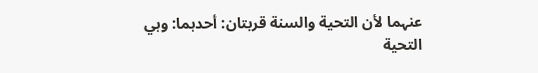عنہما لأن التحیة والسنة قربتان: أحدہما: وہي التحیة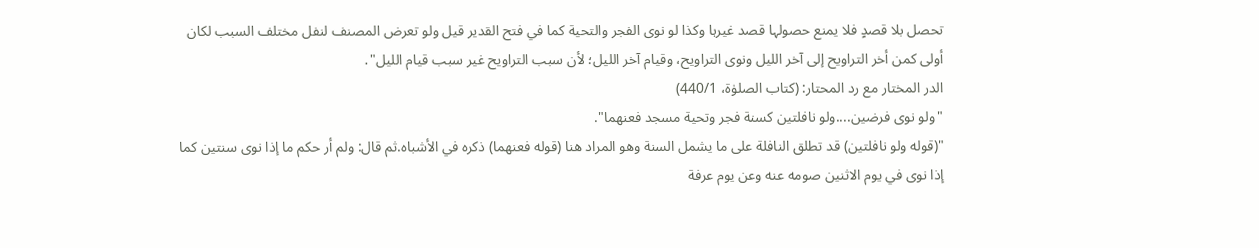تحصل بلا قصدٍ فلا یمنع حصولہا قصد غیرہا وکذا لو نوی الفجر والتحیة کما في فتح القدیر قیل ولو تعرض المصنف لنفل مختلف السبب لکان أولی کمن أخر التراویح إلی آخر اللیل ونوی التراویح، وقیام آخر اللیل؛ لأن سبب التراویح غیر سبب قیام اللیل"․
الدر المختار مع رد المحتار: (کتاب الصلوٰۃ، 440/1)
"ولو نوى فرضين....ولو نافلتين كسنة فجر وتحية مسجد فعنهما".
"(قوله ولو نافلتين) قد تطلق النافلة على ما يشمل السنة وهو المراد هنا (قوله فعنهما) ذكره في الأشباه.ثم قال: ولم أر حكم ما إذا نوى سنتين كما إذا نوى في يوم الاثنين صومه عنه وعن يوم عرفة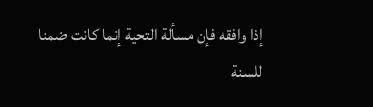إذا وافقه فإن مسألة التحية إنما كانت ضمنا للسنة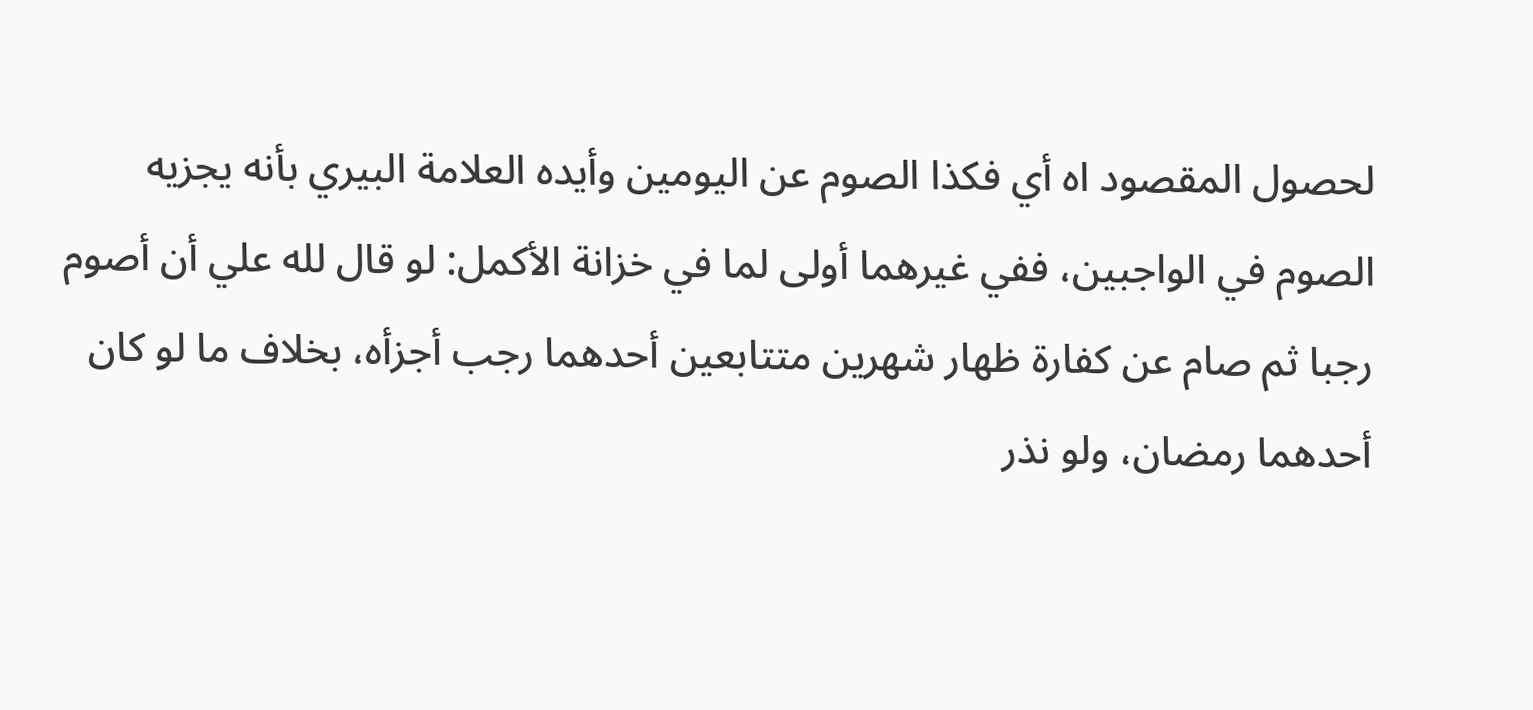لحصول المقصود اه أي فكذا الصوم عن اليومين وأيده العلامة البيري بأنه يجزيه الصوم في الواجبين، ففي غيرهما أولى لما في خزانة الأكمل: لو قال لله علي أن أصوم رجبا ثم صام عن كفارة ظهار شهرين متتابعين أحدهما رجب أجزأه، بخلاف ما لو كان أحدهما رمضان، ولو نذر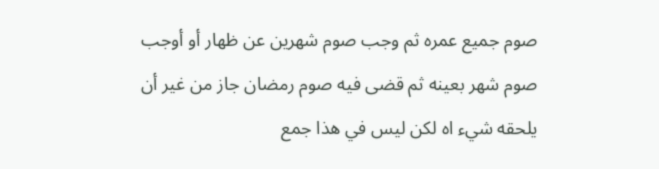صوم جميع عمره ثم وجب صوم شهرين عن ظهار أو أوجب صوم شهر بعينه ثم قضى فيه صوم رمضان جاز من غير أن يلحقه شيء اه لكن ليس في هذا جمع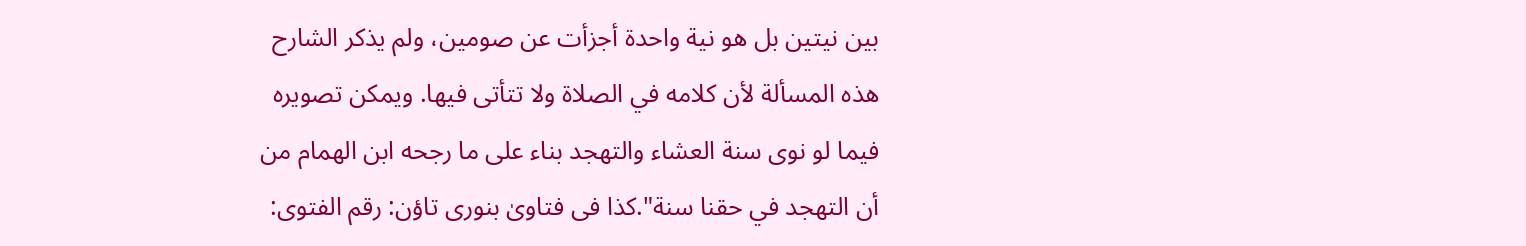بين نيتين بل هو نية واحدة أجزأت عن صومين، ولم يذكر الشارح هذه المسألة لأن كلامه في الصلاة ولا تتأتى فيها. ويمكن تصويره فيما لو نوى سنة العشاء والتهجد بناء على ما رجحه ابن الهمام من أن التهجد في حقنا سنة".کذا فی فتاویٰ بنوری تاؤن: رقم الفتوی: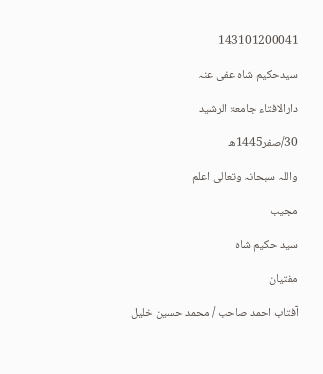143101200041

سیدحکیم شاہ عفی عنہ

دارالافتاء جامعۃ الرشید

30/صفر1445ھ

واللہ سبحانہ وتعالی اعلم

مجیب

سید حکیم شاہ

مفتیان

آفتاب احمد صاحب / محمد حسین خلیل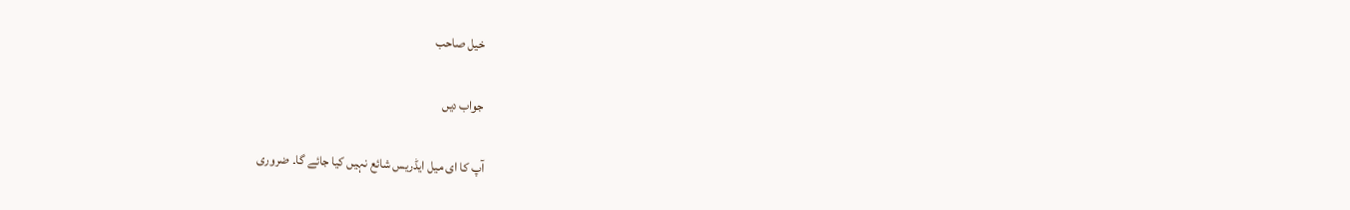خیل صاحب

جواب دیں

آپ کا ای میل ایڈریس شائع نہیں کیا جائے گا۔ ضروری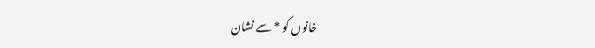خانوں کو * سے نشان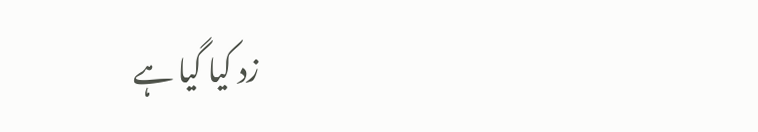زد کیا گیا ہے